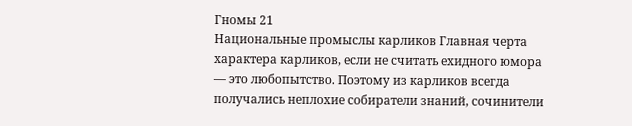Гномы 21
Национальные промыслы карликов Главная черта характера карликов, если не считать ехидного юмора — это любопытство. Поэтому из карликов всегда получались неплохие собиратели знаний, сочинители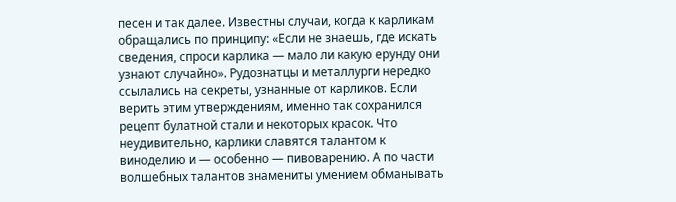песен и так далее. Известны случаи, когда к карликам обращались по принципу: «Если не знаешь, где искать сведения, спроси карлика — мало ли какую ерунду они узнают случайно». Рудознатцы и металлурги нередко ссылались на секреты, узнанные от карликов. Если верить этим утверждениям, именно так сохранился рецепт булатной стали и некоторых красок. Что неудивительно, карлики славятся талантом к виноделию и — особенно — пивоварению. А по части волшебных талантов знамениты умением обманывать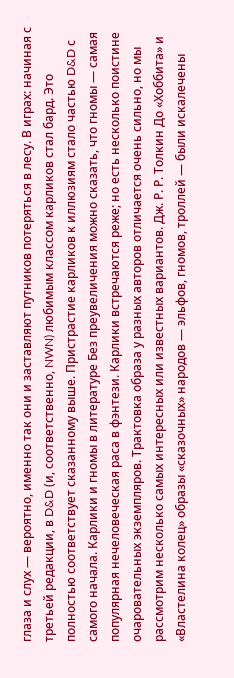глаза и слух — вероятно, именно так они и заставляют путников потеряться в лесу. В играх: начиная с третьей редакции, в D&D (и, соответственно, NWN) любимым классом карликов стал бард. Это полностью соответствует сказанному выше. Пристрастие карликов к иллюзиям стало частью D&D с самого начала. Карлики и гномы в литературе Без преувеличения можно сказать, что гномы — самая популярная нечеловеческая раса в фэнтези. Карлики встречаются реже; но есть несколько поистине очаровательных экземпляров. Трактовка образа у разных авторов отличается очень сильно, но мы рассмотрим несколько самых интересных или известных вариантов. Дж. Р. Р. Толкин До «Хоббита» и «Властелина колец» образы «сказочных» народов — эльфов, гномов, троллей — были искалечены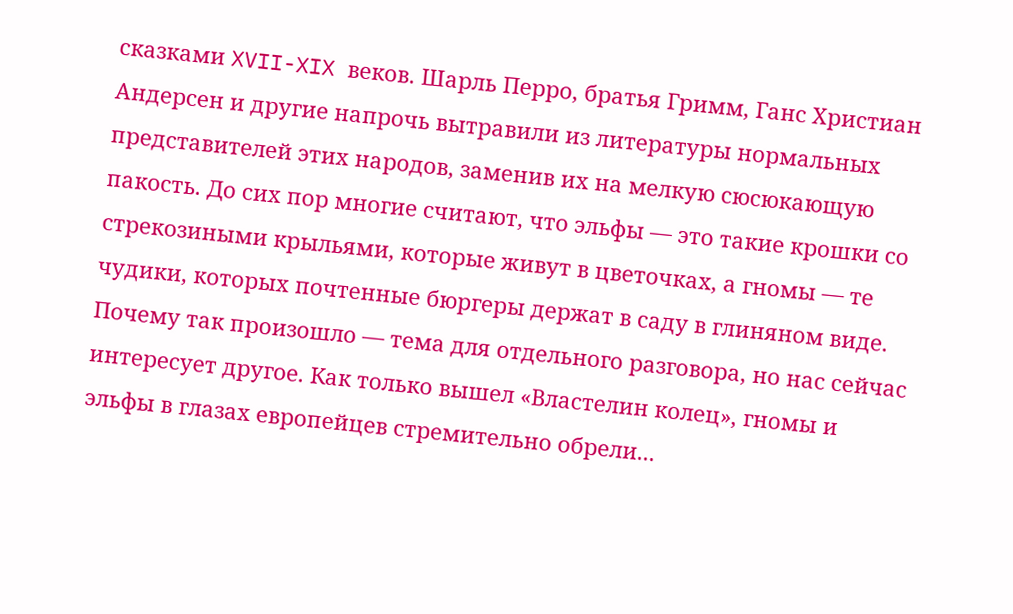сказками XVII-XIX веков. Шарль Перро, братья Гримм, Ганс Христиан Андерсен и другие напрочь вытравили из литературы нормальных представителей этих народов, заменив их на мелкую сюсюкающую пакость. До сих пор многие считают, что эльфы — это такие крошки со стрекозиными крыльями, которые живут в цветочках, а гномы — те чудики, которых почтенные бюргеры держат в саду в глиняном виде. Почему так произошло — тема для отдельного разговора, но нас сейчас интересует другое. Как только вышел «Властелин колец», гномы и эльфы в глазах европейцев стремительно обрели...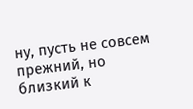ну, пусть не совсем прежний, но близкий к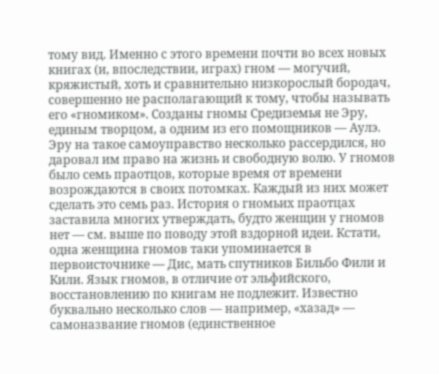тому вид. Именно с этого времени почти во всех новых книгах (и, впоследствии, играх) гном — могучий, кряжистый, хоть и сравнительно низкорослый бородач, совершенно не располагающий к тому, чтобы называть его «гномиком». Созданы гномы Средиземья не Эру, единым творцом, а одним из его помощников — Аулэ. Эру на такое самоуправство несколько рассердился, но даровал им право на жизнь и свободную волю. У гномов было семь праотцов, которые время от времени возрождаются в своих потомках. Каждый из них может сделать это семь раз. История о гномьих праотцах заставила многих утверждать, будто женщин у гномов нет — см. выше по поводу этой вздорной идеи. Кстати, одна женщина гномов таки упоминается в первоисточнике — Дис, мать спутников Бильбо Фили и Кили. Язык гномов, в отличие от эльфийского, восстановлению по книгам не подлежит. Известно буквально несколько слов — например, «хазад» — самоназвание гномов (единственное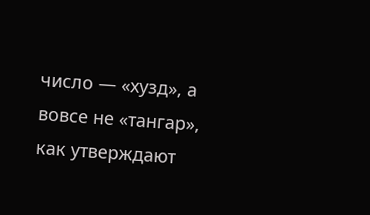число — «хузд», а вовсе не «тангар», как утверждают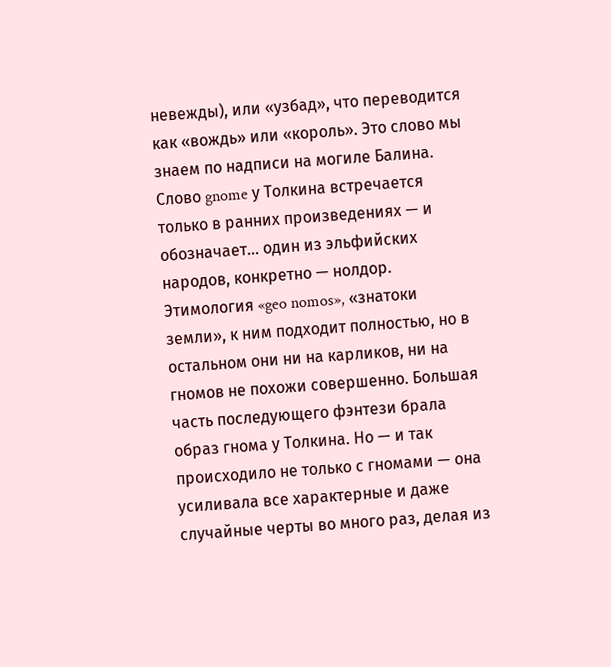невежды), или «узбад», что переводится как «вождь» или «король». Это слово мы знаем по надписи на могиле Балина. Слово gnome у Толкина встречается только в ранних произведениях — и обозначает... один из эльфийских народов, конкретно — нолдор. Этимология «geo nomos», «знатоки земли», к ним подходит полностью, но в остальном они ни на карликов, ни на гномов не похожи совершенно. Большая часть последующего фэнтези брала образ гнома у Толкина. Но — и так происходило не только с гномами — она усиливала все характерные и даже случайные черты во много раз, делая из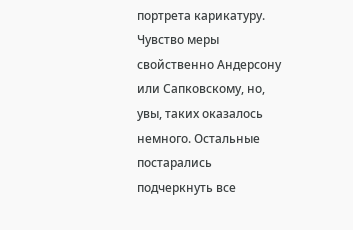портрета карикатуру. Чувство меры свойственно Андерсону или Сапковскому, но, увы, таких оказалось немного. Остальные постарались подчеркнуть все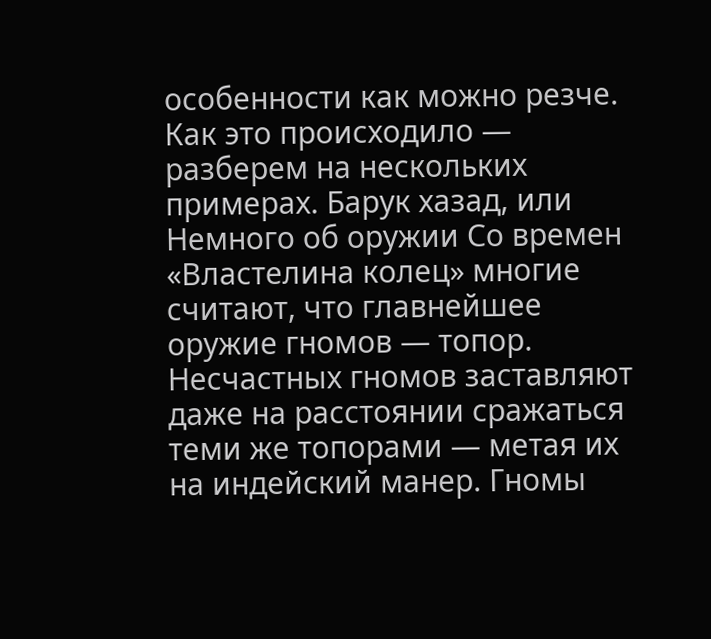особенности как можно резче. Как это происходило — разберем на нескольких примерах. Барук хазад, или Немного об оружии Со времен «Властелина колец» многие считают, что главнейшее оружие гномов — топор. Несчастных гномов заставляют даже на расстоянии сражаться теми же топорами — метая их на индейский манер. Гномы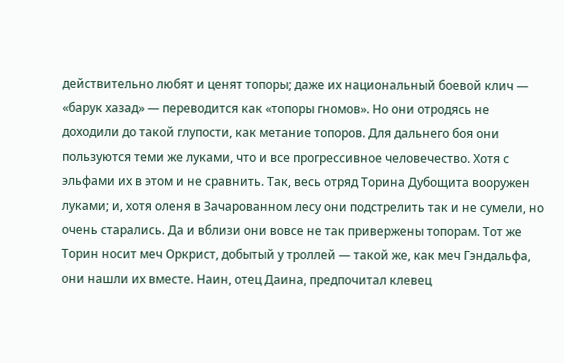действительно любят и ценят топоры; даже их национальный боевой клич — «барук хазад» — переводится как «топоры гномов». Но они отродясь не доходили до такой глупости, как метание топоров. Для дальнего боя они пользуются теми же луками, что и все прогрессивное человечество. Хотя с эльфами их в этом и не сравнить. Так, весь отряд Торина Дубощита вооружен луками; и, хотя оленя в Зачарованном лесу они подстрелить так и не сумели, но очень старались. Да и вблизи они вовсе не так привержены топорам. Тот же Торин носит меч Оркрист, добытый у троллей — такой же, как меч Гэндальфа, они нашли их вместе. Наин, отец Даина, предпочитал клевец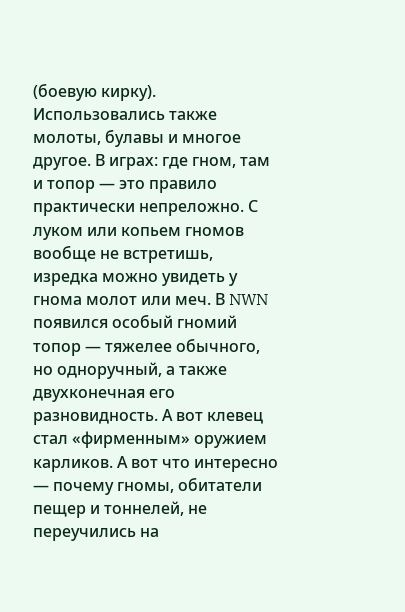(боевую кирку). Использовались также молоты, булавы и многое другое. В играх: где гном, там и топор — это правило практически непреложно. С луком или копьем гномов вообще не встретишь, изредка можно увидеть у гнома молот или меч. В NWN появился особый гномий топор — тяжелее обычного, но одноручный, а также двухконечная его разновидность. А вот клевец стал «фирменным» оружием карликов. А вот что интересно — почему гномы, обитатели пещер и тоннелей, не переучились на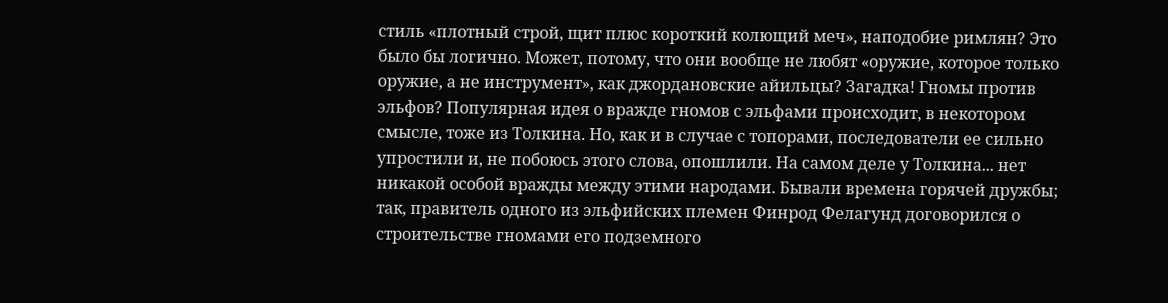стиль «плотный строй, щит плюс короткий колющий меч», наподобие римлян? Это было бы логично. Может, потому, что они вообще не любят «оружие, которое только оружие, а не инструмент», как джордановские айильцы? Загадка! Гномы против эльфов? Популярная идея о вражде гномов с эльфами происходит, в некотором смысле, тоже из Толкина. Но, как и в случае с топорами, последователи ее сильно упростили и, не побоюсь этого слова, опошлили. На самом деле у Толкина... нет никакой особой вражды между этими народами. Бывали времена горячей дружбы; так, правитель одного из эльфийских племен Финрод Фелагунд договорился о строительстве гномами его подземного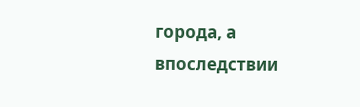города, а впоследствии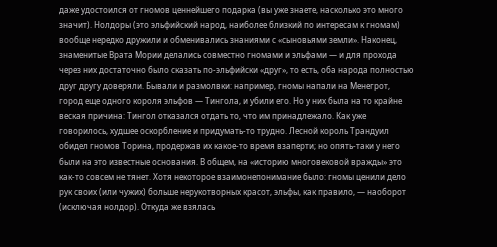даже удостоился от гномов ценнейшего подарка (вы уже знаете, насколько это много значит). Нолдоры (это эльфийский народ, наиболее близкий по интересам к гномам) вообще нередко дружили и обменивались знаниями с «сыновьями земли». Наконец, знаменитые Врата Мории делались совместно гномами и эльфами — и для прохода через них достаточно было сказать по-эльфийски «друг», то есть, оба народа полностью друг другу доверяли. Бывали и размолвки: например, гномы напали на Менегрот, город еще одного короля эльфов — Тингола, и убили его. Но у них была на то крайне веская причина: Тингол отказался отдать то, что им принадлежало. Как уже говорилось, худшее оскорбление и придумать-то трудно. Лесной король Трандуил обидел гномов Торина, продержав их какое-то время взаперти; но опять-таки у него были на это известные основания. В общем, на «историю многовековой вражды» это как-то совсем не тянет. Хотя некоторое взаимонепонимание было: гномы ценили дело рук своих (или чужих) больше нерукотворных красот, эльфы, как правило, — наоборот (исключая нолдор). Откуда же взялась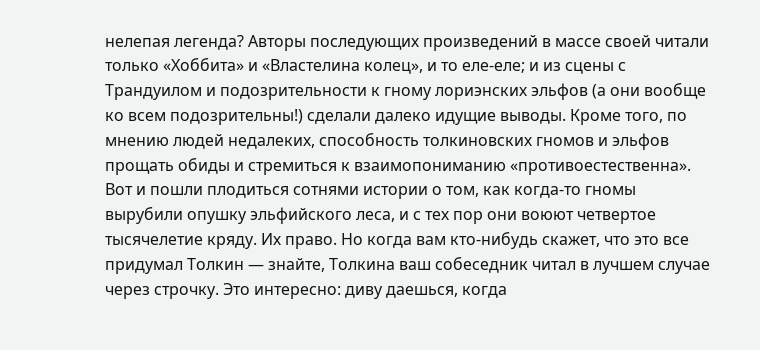нелепая легенда? Авторы последующих произведений в массе своей читали только «Хоббита» и «Властелина колец», и то еле-еле; и из сцены с Трандуилом и подозрительности к гному лориэнских эльфов (а они вообще ко всем подозрительны!) сделали далеко идущие выводы. Кроме того, по мнению людей недалеких, способность толкиновских гномов и эльфов прощать обиды и стремиться к взаимопониманию «противоестественна». Вот и пошли плодиться сотнями истории о том, как когда-то гномы вырубили опушку эльфийского леса, и с тех пор они воюют четвертое тысячелетие кряду. Их право. Но когда вам кто-нибудь скажет, что это все придумал Толкин — знайте, Толкина ваш собеседник читал в лучшем случае через строчку. Это интересно: диву даешься, когда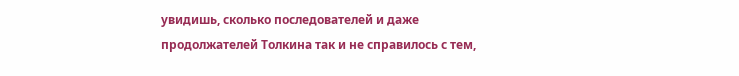увидишь, сколько последователей и даже продолжателей Толкина так и не справилось с тем,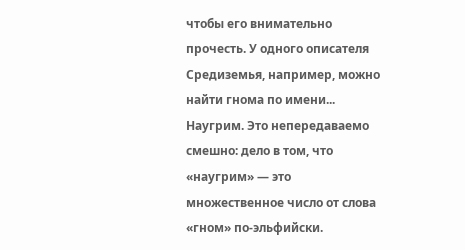чтобы его внимательно прочесть. У одного описателя Средиземья, например, можно найти гнома по имени... Наугрим. Это непередаваемо смешно: дело в том, что «наугрим» — это множественное число от слова «гном» по-эльфийски.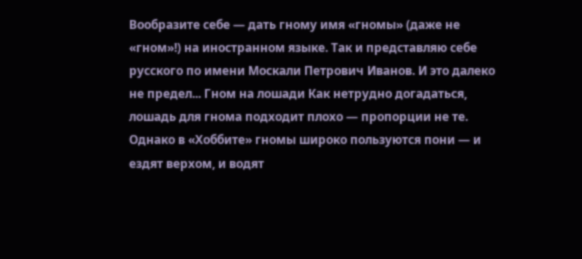Вообразите себе — дать гному имя «гномы» (даже не «гном»!) на иностранном языке. Так и представляю себе русского по имени Москали Петрович Иванов. И это далеко не предел... Гном на лошади Как нетрудно догадаться, лошадь для гнома подходит плохо — пропорции не те. Однако в «Хоббите» гномы широко пользуются пони — и ездят верхом, и водят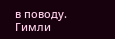в поводу. Гимли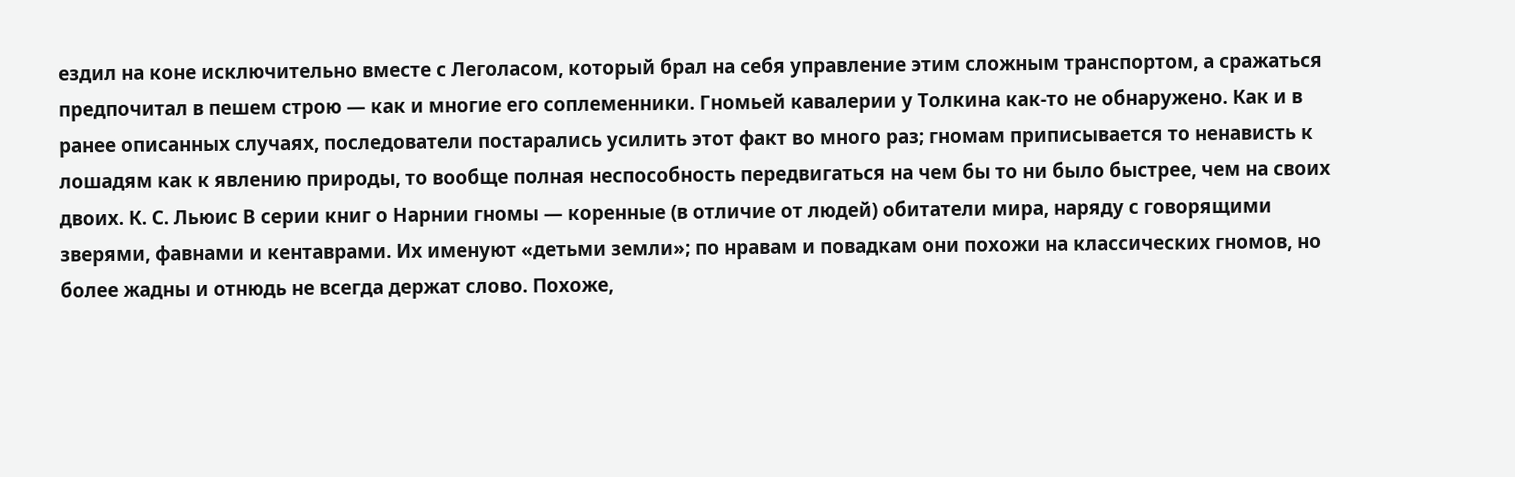ездил на коне исключительно вместе с Леголасом, который брал на себя управление этим сложным транспортом, а сражаться предпочитал в пешем строю — как и многие его соплеменники. Гномьей кавалерии у Толкина как-то не обнаружено. Как и в ранее описанных случаях, последователи постарались усилить этот факт во много раз; гномам приписывается то ненависть к лошадям как к явлению природы, то вообще полная неспособность передвигаться на чем бы то ни было быстрее, чем на своих двоих. К. С. Льюис В серии книг о Нарнии гномы — коренные (в отличие от людей) обитатели мира, наряду с говорящими зверями, фавнами и кентаврами. Их именуют «детьми земли»; по нравам и повадкам они похожи на классических гномов, но более жадны и отнюдь не всегда держат слово. Похоже,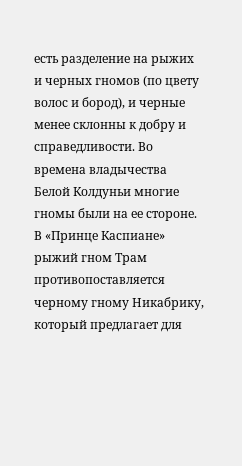есть разделение на рыжих и черных гномов (по цвету волос и бород), и черные менее склонны к добру и справедливости. Во времена владычества Белой Колдуньи многие гномы были на ее стороне. В «Принце Каспиане» рыжий гном Трам противопоставляется черному гному Никабрику, который предлагает для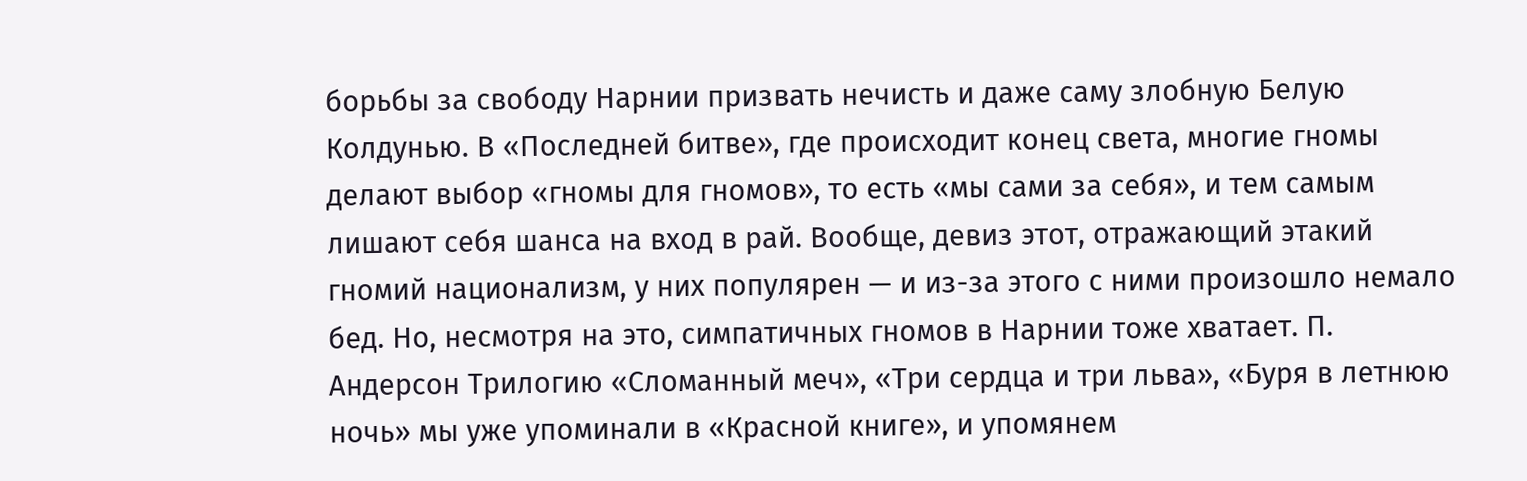борьбы за свободу Нарнии призвать нечисть и даже саму злобную Белую Колдунью. В «Последней битве», где происходит конец света, многие гномы делают выбор «гномы для гномов», то есть «мы сами за себя», и тем самым лишают себя шанса на вход в рай. Вообще, девиз этот, отражающий этакий гномий национализм, у них популярен — и из-за этого с ними произошло немало бед. Но, несмотря на это, симпатичных гномов в Нарнии тоже хватает. П. Андерсон Трилогию «Сломанный меч», «Три сердца и три льва», «Буря в летнюю ночь» мы уже упоминали в «Красной книге», и упомянем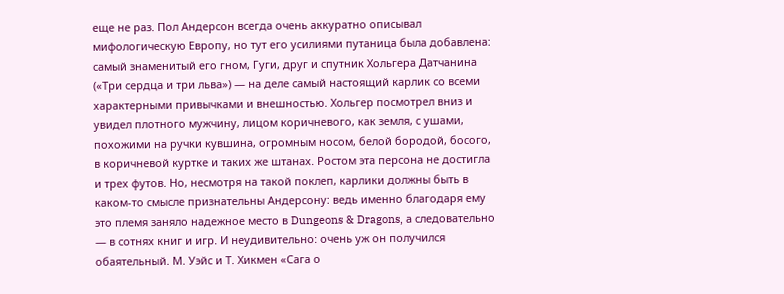еще не раз. Пол Андерсон всегда очень аккуратно описывал мифологическую Европу, но тут его усилиями путаница была добавлена: самый знаменитый его гном, Гуги, друг и спутник Хольгера Датчанина («Три сердца и три льва») — на деле самый настоящий карлик со всеми характерными привычками и внешностью. Хольгер посмотрел вниз и увидел плотного мужчину, лицом коричневого, как земля, с ушами, похожими на ручки кувшина, огромным носом, белой бородой, босого, в коричневой куртке и таких же штанах. Ростом эта персона не достигла и трех футов. Но, несмотря на такой поклеп, карлики должны быть в каком-то смысле признательны Андерсону: ведь именно благодаря ему это племя заняло надежное место в Dungeons & Dragons, а следовательно — в сотнях книг и игр. И неудивительно: очень уж он получился обаятельный. М. Уэйс и Т. Хикмен «Сага о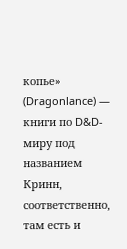копье» (Dragonlance) — книги по D&D-миру под названием Кринн, соответственно, там есть и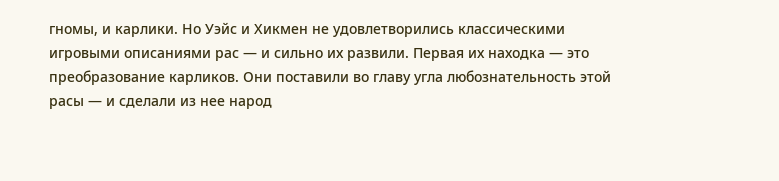гномы, и карлики. Но Уэйс и Хикмен не удовлетворились классическими игровыми описаниями рас — и сильно их развили. Первая их находка — это преобразование карликов. Они поставили во главу угла любознательность этой расы — и сделали из нее народ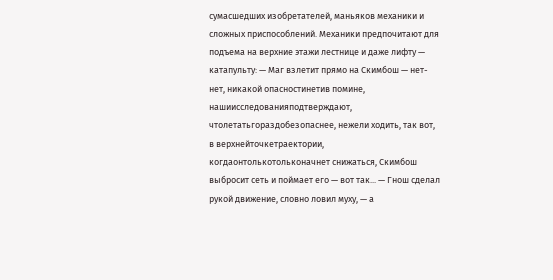сумасшедших изобретателей, маньяков механики и сложных приспособлений. Механики предпочитают для подъема на верхние этажи лестнице и даже лифту — катапульту: — Маг взлетит прямо на Скимбош — нет-нет, никакой опасностинетив помине, нашиисследованияподтверждают, чтолетатьгораздобезопаснее, нежели ходить, так вот, в верхнейточкетраектории, когдаонтолькотольконачнет снижаться, Скимбош выбросит сеть и поймает его — вот так... — Гнош сделал рукой движение, словно ловил муху, — а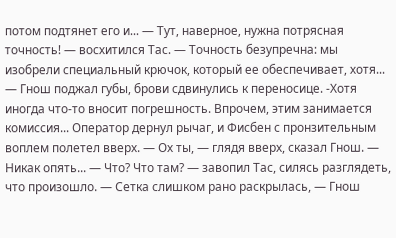потом подтянет его и... — Тут, наверное, нужна потрясная точность! — восхитился Тас. — Точность безупречна: мы изобрели специальный крючок, который ее обеспечивает, хотя... — Гнош поджал губы, брови сдвинулись к переносице. -Хотя иногда что-то вносит погрешность. Впрочем, этим занимается комиссия... Оператор дернул рычаг, и Фисбен с пронзительным воплем полетел вверх. — Ох ты, — глядя вверх, сказал Гнош. — Никак опять... — Что? Что там? — завопил Тас, силясь разглядеть, что произошло. — Сетка слишком рано раскрылась, — Гнош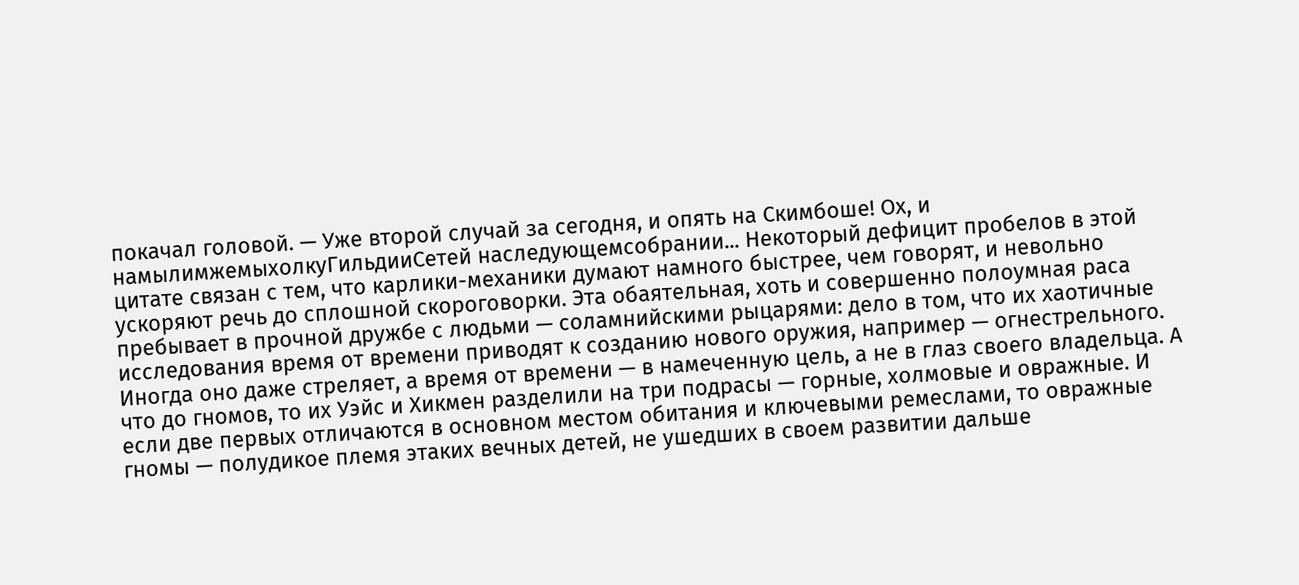покачал головой. — Уже второй случай за сегодня, и опять на Скимбоше! Ох, и намылимжемыхолкуГильдииСетей наследующемсобрании... Некоторый дефицит пробелов в этой цитате связан с тем, что карлики-механики думают намного быстрее, чем говорят, и невольно ускоряют речь до сплошной скороговорки. Эта обаятельная, хоть и совершенно полоумная раса пребывает в прочной дружбе с людьми — соламнийскими рыцарями: дело в том, что их хаотичные исследования время от времени приводят к созданию нового оружия, например — огнестрельного. Иногда оно даже стреляет, а время от времени — в намеченную цель, а не в глаз своего владельца. А что до гномов, то их Уэйс и Хикмен разделили на три подрасы — горные, холмовые и овражные. И если две первых отличаются в основном местом обитания и ключевыми ремеслами, то овражные гномы — полудикое племя этаких вечных детей, не ушедших в своем развитии дальше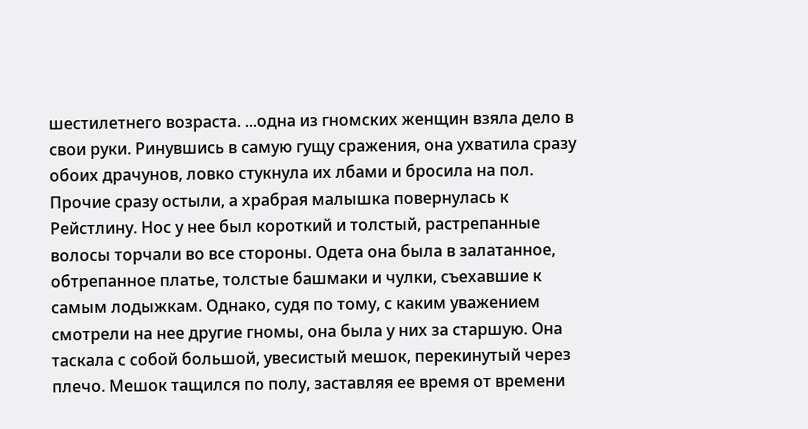шестилетнего возраста. ...одна из гномских женщин взяла дело в свои руки. Ринувшись в самую гущу сражения, она ухватила сразу обоих драчунов, ловко стукнула их лбами и бросила на пол. Прочие сразу остыли, а храбрая малышка повернулась к Рейстлину. Нос у нее был короткий и толстый, растрепанные волосы торчали во все стороны. Одета она была в залатанное, обтрепанное платье, толстые башмаки и чулки, съехавшие к самым лодыжкам. Однако, судя по тому, с каким уважением смотрели на нее другие гномы, она была у них за старшую. Она таскала с собой большой, увесистый мешок, перекинутый через плечо. Мешок тащился по полу, заставляя ее время от времени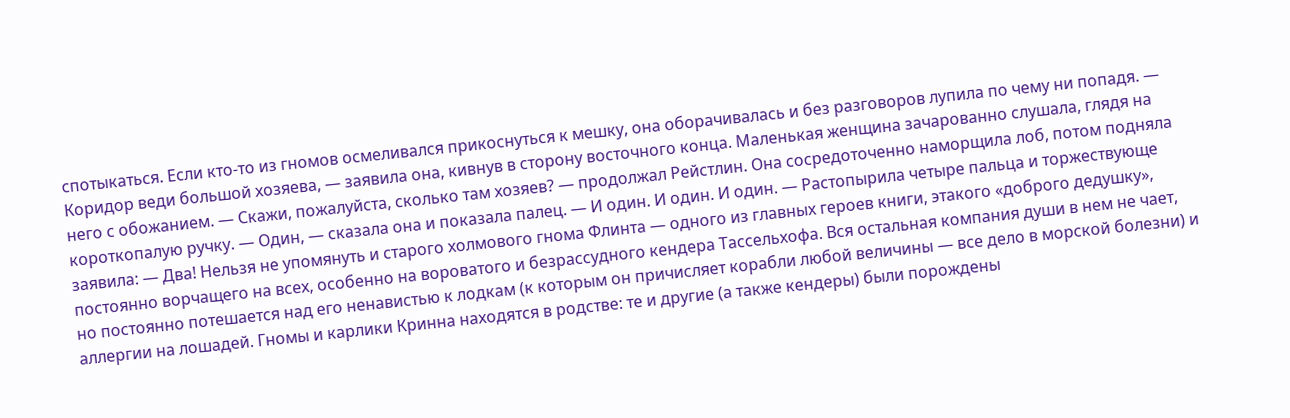спотыкаться. Если кто-то из гномов осмеливался прикоснуться к мешку, она оборачивалась и без разговоров лупила по чему ни попадя. — Коридор веди большой хозяева, — заявила она, кивнув в сторону восточного конца. Маленькая женщина зачарованно слушала, глядя на него с обожанием. — Скажи, пожалуйста, сколько там хозяев? — продолжал Рейстлин. Она сосредоточенно наморщила лоб, потом подняла короткопалую ручку. — Один, — сказала она и показала палец. — И один. И один. И один. — Растопырила четыре пальца и торжествующе заявила: — Два! Нельзя не упомянуть и старого холмового гнома Флинта — одного из главных героев книги, этакого «доброго дедушку», постоянно ворчащего на всех, особенно на вороватого и безрассудного кендера Тассельхофа. Вся остальная компания души в нем не чает, но постоянно потешается над его ненавистью к лодкам (к которым он причисляет корабли любой величины — все дело в морской болезни) и аллергии на лошадей. Гномы и карлики Кринна находятся в родстве: те и другие (а также кендеры) были порождены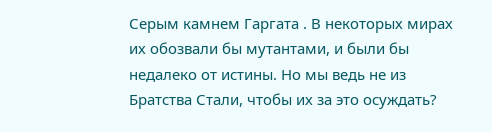Серым камнем Гаргата . В некоторых мирах их обозвали бы мутантами, и были бы недалеко от истины. Но мы ведь не из Братства Стали, чтобы их за это осуждать?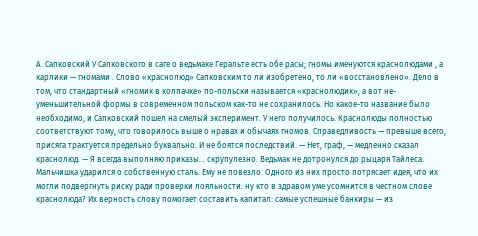А. Сапковский У Сапковского в саге о ведьмаке Геральте есть обе расы; гномы именуются краснолюдами , а карлики — гномами . Слово «краснолюд» Сапковским то ли изобретено, то ли «восстановлено». Дело в том, что стандартный «гномик в колпачке» по-польски называется «краснолюдик», а вот не-уменьшительной формы в современном польском как-то не сохранилось. Но какое-то название было необходимо, и Сапковский пошел на смелый эксперимент. У него получилось. Краснолюды полностью соответствуют тому, что говорилось выше о нравах и обычаях гномов. Справедливость — превыше всего, присяга трактуется предельно буквально. И не боятся последствий. — Нет, граф, — медленно сказал краснолюд. — Я всегда выполняю приказы... скрупулезно. Ведьмак не дотронулся до рыцаря Тайлеса. Мальчишка ударился о собственную сталь. Ему не повезло. Одного из них просто потрясает идея, что их могли подвергнуть риску ради проверки лояльности: ну кто в здравом уме усомнится в честном слове краснолюда? Их верность слову помогает составить капитал: самые успешные банкиры — из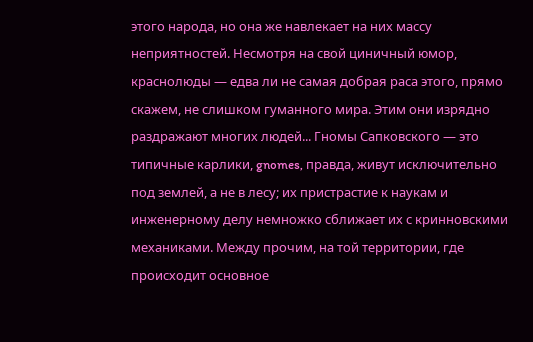этого народа, но она же навлекает на них массу неприятностей. Несмотря на свой циничный юмор, краснолюды — едва ли не самая добрая раса этого, прямо скажем, не слишком гуманного мира. Этим они изрядно раздражают многих людей... Гномы Сапковского — это типичные карлики, gnomes, правда, живут исключительно под землей, а не в лесу; их пристрастие к наукам и инженерному делу немножко сближает их с кринновскими механиками. Между прочим, на той территории, где происходит основное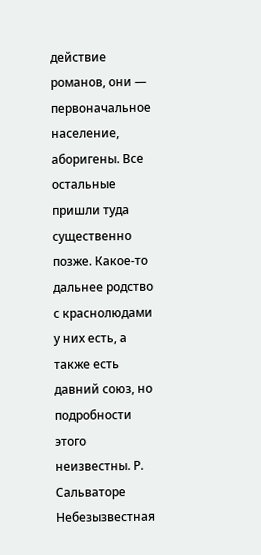действие романов, они — первоначальное население, аборигены. Все остальные пришли туда существенно позже. Какое-то дальнее родство с краснолюдами у них есть, а также есть давний союз, но подробности этого неизвестны. Р. Сальваторе Небезызвестная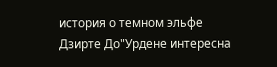история о темном эльфе Дзирте До"Урдене интересна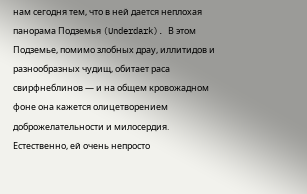нам сегодня тем, что в ней дается неплохая панорама Подземья (Underdark). В этом Подземье, помимо злобных драу, иллитидов и разнообразных чудищ, обитает раса свирфнеблинов — и на общем кровожадном фоне она кажется олицетворением доброжелательности и милосердия. Естественно, ей очень непросто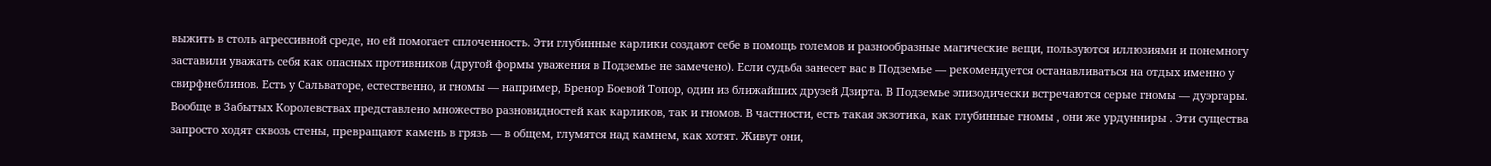выжить в столь агрессивной среде, но ей помогает сплоченность. Эти глубинные карлики создают себе в помощь големов и разнообразные магические вещи, пользуются иллюзиями и понемногу заставили уважать себя как опасных противников (другой формы уважения в Подземье не замечено). Если судьба занесет вас в Подземье — рекомендуется останавливаться на отдых именно у свирфнеблинов. Есть у Сальваторе, естественно, и гномы — например, Бренор Боевой Топор, один из ближайших друзей Дзирта. В Подземье эпизодически встречаются серые гномы — дуэргары. Вообще в Забытых Королевствах представлено множество разновидностей как карликов, так и гномов. В частности, есть такая экзотика, как глубинные гномы , они же урдунниры . Эти существа запросто ходят сквозь стены, превращают камень в грязь — в общем, глумятся над камнем, как хотят. Живут они,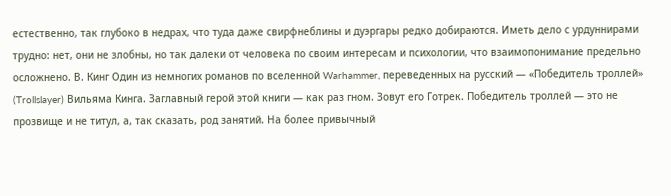естественно, так глубоко в недрах, что туда даже свирфнеблины и дуэргары редко добираются. Иметь дело с урдуннирами трудно: нет, они не злобны, но так далеки от человека по своим интересам и психологии, что взаимопонимание предельно осложнено. В. Кинг Один из немногих романов по вселенной Warhammer, переведенных на русский — «Победитель троллей» (Trollslayer) Вильяма Кинга. Заглавный герой этой книги — как раз гном. Зовут его Готрек. Победитель троллей — это не прозвище и не титул, а, так сказать, род занятий. На более привычный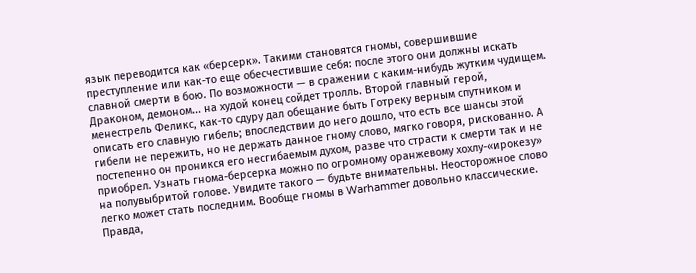язык переводится как «берсерк». Такими становятся гномы, совершившие преступление или как-то еще обесчестившие себя: после этого они должны искать славной смерти в бою. По возможности — в сражении с каким-нибудь жутким чудищем. Драконом, демоном... на худой конец сойдет тролль. Второй главный герой, менестрель Феликс, как-то сдуру дал обещание быть Готреку верным спутником и описать его славную гибель; впоследствии до него дошло, что есть все шансы этой гибели не пережить, но не держать данное гному слово, мягко говоря, рискованно. А постепенно он проникся его несгибаемым духом, разве что страсти к смерти так и не приобрел. Узнать гнома-берсерка можно по огромному оранжевому хохлу-«ирокезу» на полувыбритой голове. Увидите такого — будьте внимательны. Неосторожное слово легко может стать последним. Вообще гномы в Warhammer довольно классические. Правда,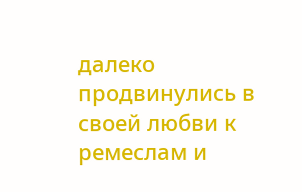далеко продвинулись в своей любви к ремеслам и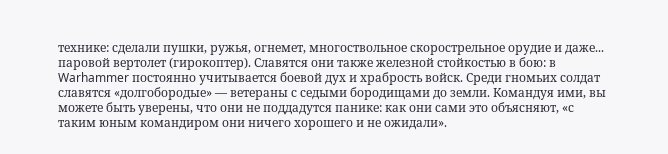технике: сделали пушки, ружья, огнемет, многоствольное скорострельное орудие и даже... паровой вертолет (гирокоптер). Славятся они также железной стойкостью в бою: в Warhammer постоянно учитывается боевой дух и храбрость войск. Среди гномьих солдат славятся «долгобородые» — ветераны с седыми бородищами до земли. Командуя ими, вы можете быть уверены, что они не поддадутся панике: как они сами это объясняют, «с таким юным командиром они ничего хорошего и не ожидали».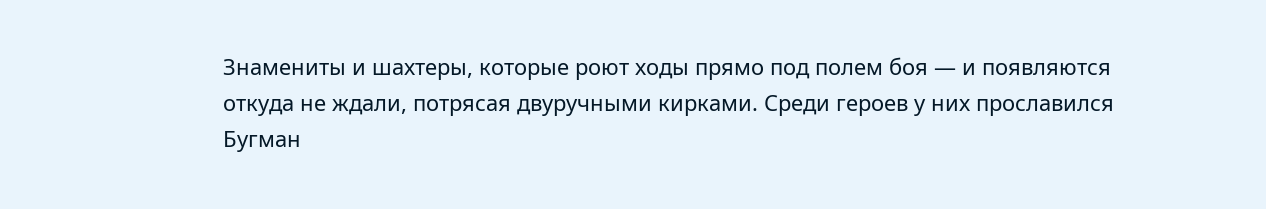Знамениты и шахтеры, которые роют ходы прямо под полем боя — и появляются откуда не ждали, потрясая двуручными кирками. Среди героев у них прославился Бугман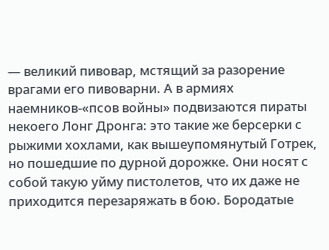— великий пивовар, мстящий за разорение врагами его пивоварни. А в армиях наемников-«псов войны» подвизаются пираты некоего Лонг Дронга: это такие же берсерки с рыжими хохлами, как вышеупомянутый Готрек, но пошедшие по дурной дорожке. Они носят с собой такую уйму пистолетов, что их даже не приходится перезаряжать в бою. Бородатые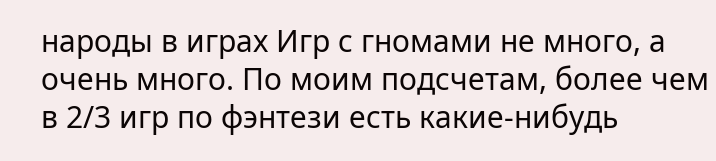народы в играх Игр с гномами не много, а очень много. По моим подсчетам, более чем в 2/3 игр по фэнтези есть какие-нибудь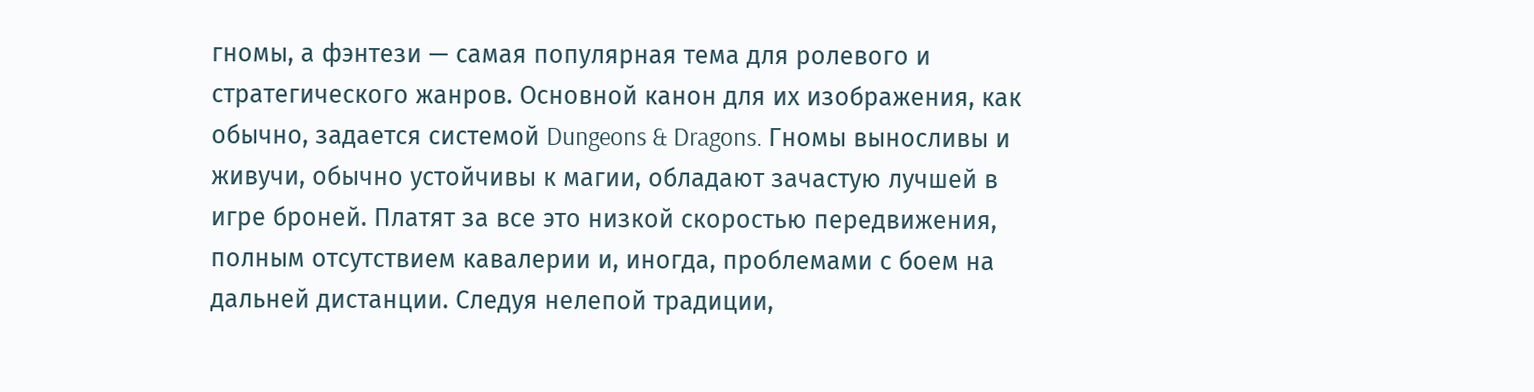гномы, а фэнтези — самая популярная тема для ролевого и стратегического жанров. Основной канон для их изображения, как обычно, задается системой Dungeons & Dragons. Гномы выносливы и живучи, обычно устойчивы к магии, обладают зачастую лучшей в игре броней. Платят за все это низкой скоростью передвижения, полным отсутствием кавалерии и, иногда, проблемами с боем на дальней дистанции. Следуя нелепой традиции,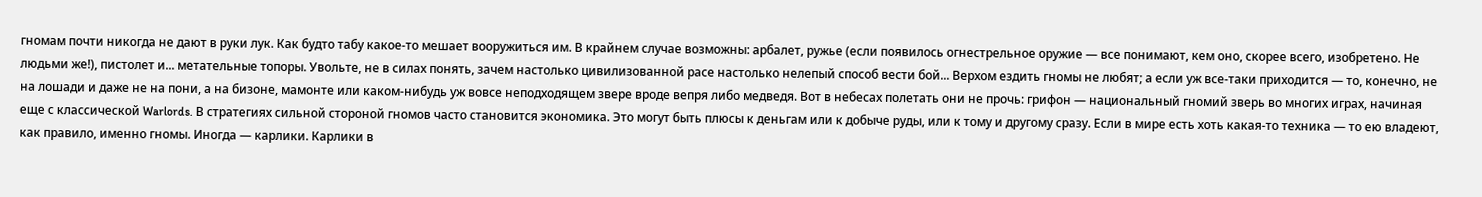гномам почти никогда не дают в руки лук. Как будто табу какое-то мешает вооружиться им. В крайнем случае возможны: арбалет, ружье (если появилось огнестрельное оружие — все понимают, кем оно, скорее всего, изобретено. Не людьми же!), пистолет и... метательные топоры. Увольте, не в силах понять, зачем настолько цивилизованной расе настолько нелепый способ вести бой... Верхом ездить гномы не любят; а если уж все-таки приходится — то, конечно, не на лошади и даже не на пони, а на бизоне, мамонте или каком-нибудь уж вовсе неподходящем звере вроде вепря либо медведя. Вот в небесах полетать они не прочь: грифон — национальный гномий зверь во многих играх, начиная еще с классической Warlords. В стратегиях сильной стороной гномов часто становится экономика. Это могут быть плюсы к деньгам или к добыче руды, или к тому и другому сразу. Если в мире есть хоть какая-то техника — то ею владеют, как правило, именно гномы. Иногда — карлики. Карлики в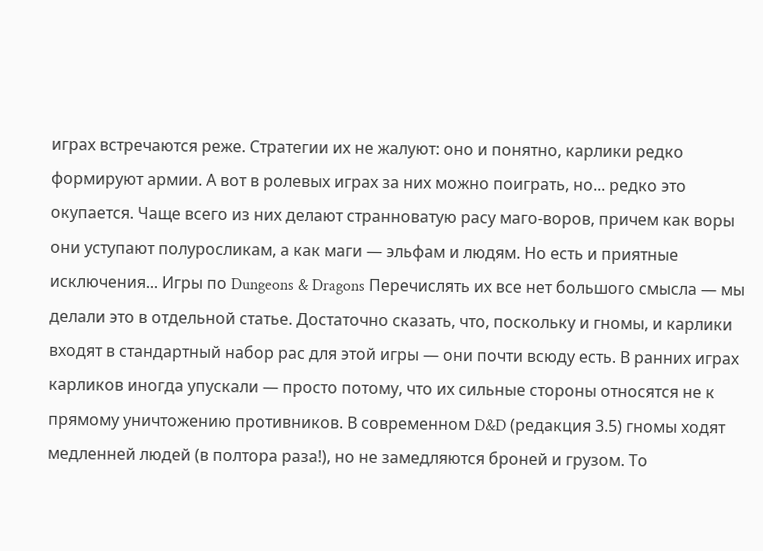играх встречаются реже. Стратегии их не жалуют: оно и понятно, карлики редко формируют армии. А вот в ролевых играх за них можно поиграть, но... редко это окупается. Чаще всего из них делают странноватую расу маго-воров, причем как воры они уступают полуросликам, а как маги — эльфам и людям. Но есть и приятные исключения... Игры по Dungeons & Dragons Перечислять их все нет большого смысла — мы делали это в отдельной статье. Достаточно сказать, что, поскольку и гномы, и карлики входят в стандартный набор рас для этой игры — они почти всюду есть. В ранних играх карликов иногда упускали — просто потому, что их сильные стороны относятся не к прямому уничтожению противников. В современном D&D (редакция 3.5) гномы ходят медленней людей (в полтора раза!), но не замедляются броней и грузом. То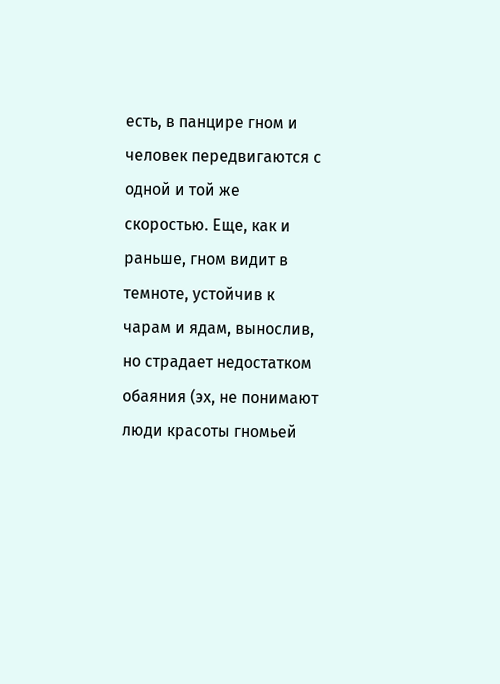есть, в панцире гном и человек передвигаются с одной и той же скоростью. Еще, как и раньше, гном видит в темноте, устойчив к чарам и ядам, вынослив, но страдает недостатком обаяния (эх, не понимают люди красоты гномьей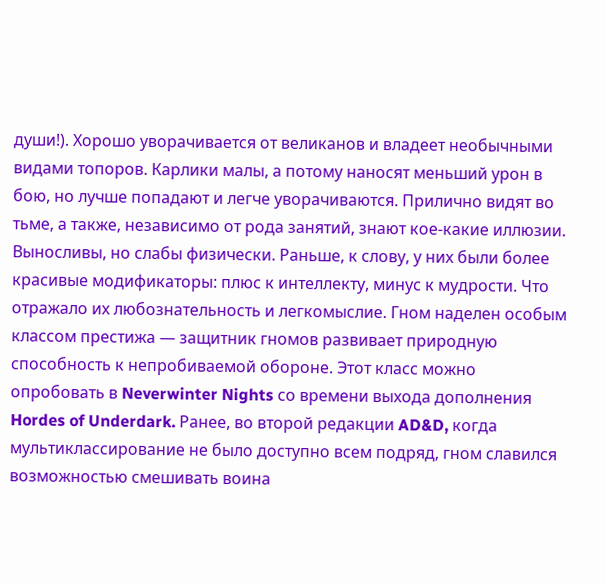души!). Хорошо уворачивается от великанов и владеет необычными видами топоров. Карлики малы, а потому наносят меньший урон в бою, но лучше попадают и легче уворачиваются. Прилично видят во тьме, а также, независимо от рода занятий, знают кое-какие иллюзии. Выносливы, но слабы физически. Раньше, к слову, у них были более красивые модификаторы: плюс к интеллекту, минус к мудрости. Что отражало их любознательность и легкомыслие. Гном наделен особым классом престижа — защитник гномов развивает природную способность к непробиваемой обороне. Этот класс можно опробовать в Neverwinter Nights со времени выхода дополнения Hordes of Underdark. Ранее, во второй редакции AD&D, когда мультиклассирование не было доступно всем подряд, гном славился возможностью смешивать воина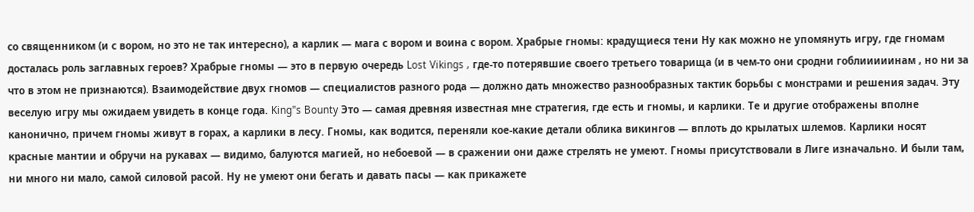со священником (и с вором, но это не так интересно), а карлик — мага с вором и воина с вором. Храбрые гномы: крадущиеся тени Ну как можно не упомянуть игру, где гномам досталась роль заглавных героев? Храбрые гномы — это в первую очередь Lost Vikings , где-то потерявшие своего третьего товарища (и в чем-то они сродни гоблииииинам , но ни за что в этом не признаются). Взаимодействие двух гномов — специалистов разного рода — должно дать множество разнообразных тактик борьбы с монстрами и решения задач. Эту веселую игру мы ожидаем увидеть в конце года. King"s Bounty Это — самая древняя известная мне стратегия, где есть и гномы, и карлики. Те и другие отображены вполне канонично, причем гномы живут в горах, а карлики в лесу. Гномы, как водится, переняли кое-какие детали облика викингов — вплоть до крылатых шлемов. Карлики носят красные мантии и обручи на рукавах — видимо, балуются магией, но небоевой — в сражении они даже стрелять не умеют. Гномы присутствовали в Лиге изначально. И были там, ни много ни мало, самой силовой расой. Ну не умеют они бегать и давать пасы — как прикажете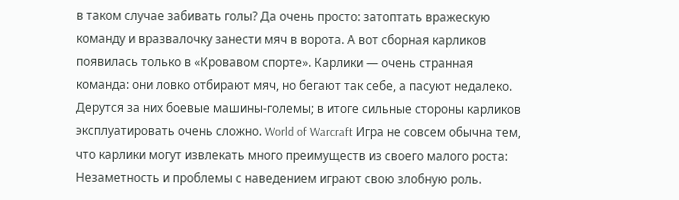в таком случае забивать голы? Да очень просто: затоптать вражескую команду и вразвалочку занести мяч в ворота. А вот сборная карликов появилась только в «Кровавом спорте». Карлики — очень странная команда: они ловко отбирают мяч, но бегают так себе, а пасуют недалеко. Дерутся за них боевые машины-големы; в итоге сильные стороны карликов эксплуатировать очень сложно. World of Warcraft Игра не совсем обычна тем, что карлики могут извлекать много преимуществ из своего малого роста: Незаметность и проблемы с наведением играют свою злобную роль.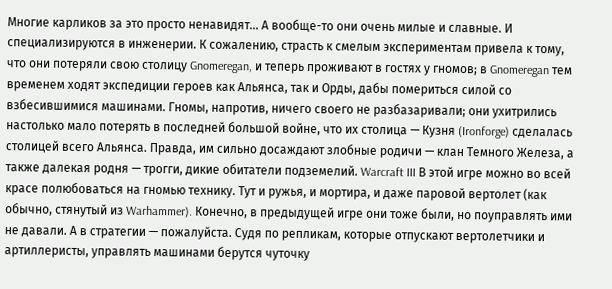Многие карликов за это просто ненавидят... А вообще-то они очень милые и славные. И специализируются в инженерии. К сожалению, страсть к смелым экспериментам привела к тому, что они потеряли свою столицу Gnomeregan, и теперь проживают в гостях у гномов; в Gnomeregan тем временем ходят экспедиции героев как Альянса, так и Орды, дабы помериться силой со взбесившимися машинами. Гномы, напротив, ничего своего не разбазаривали; они ухитрились настолько мало потерять в последней большой войне, что их столица — Кузня (Ironforge) сделалась столицей всего Альянса. Правда, им сильно досаждают злобные родичи — клан Темного Железа, а также далекая родня — трогги, дикие обитатели подземелий. Warcraft III В этой игре можно во всей красе полюбоваться на гномью технику. Тут и ружья, и мортира, и даже паровой вертолет (как обычно, стянутый из Warhammer). Конечно, в предыдущей игре они тоже были, но поуправлять ими не давали. А в стратегии — пожалуйста. Судя по репликам, которые отпускают вертолетчики и артиллеристы, управлять машинами берутся чуточку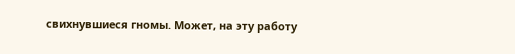свихнувшиеся гномы. Может, на эту работу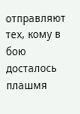отправляют тех, кому в бою досталось плашмя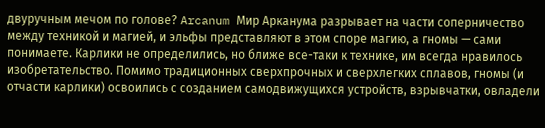двуручным мечом по голове? Arcanum Мир Арканума разрывает на части соперничество между техникой и магией, и эльфы представляют в этом споре магию, а гномы — сами понимаете. Карлики не определились, но ближе все-таки к технике, им всегда нравилось изобретательство. Помимо традиционных сверхпрочных и сверхлегких сплавов, гномы (и отчасти карлики) освоились с созданием самодвижущихся устройств, взрывчатки, овладели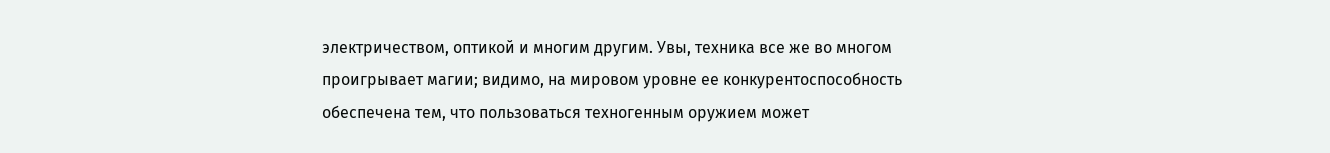электричеством, оптикой и многим другим. Увы, техника все же во многом проигрывает магии; видимо, на мировом уровне ее конкурентоспособность обеспечена тем, что пользоваться техногенным оружием может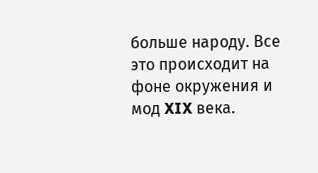больше народу. Все это происходит на фоне окружения и мод XIX века.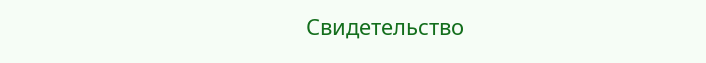Свидетельство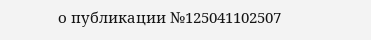о публикации №125041102507